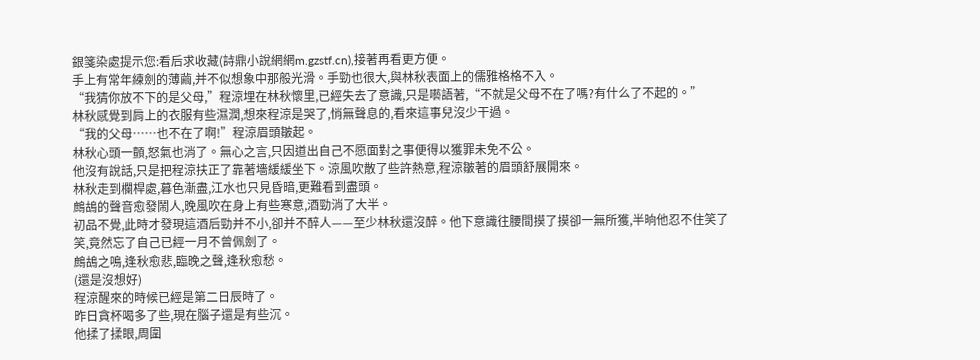銀箋染處提示您:看后求收藏(詩鼎小說網網m.gzstf.cn),接著再看更方便。
手上有常年練劍的薄繭,并不似想象中那般光滑。手勁也很大,與林秋表面上的儒雅格格不入。
“我猜你放不下的是父母,”程涼埋在林秋懷里,已經失去了意識,只是囈語著,“不就是父母不在了嗎?有什么了不起的。”
林秋感覺到肩上的衣服有些濕潤,想來程涼是哭了,悄無聲息的,看來這事兒沒少干過。
“我的父母……也不在了啊!”程涼眉頭皺起。
林秋心頭一顫,怒氣也消了。無心之言,只因道出自己不愿面對之事便得以獲罪未免不公。
他沒有說話,只是把程涼扶正了靠著墻緩緩坐下。涼風吹散了些許熱意,程涼皺著的眉頭舒展開來。
林秋走到欄桿處,暮色漸盡,江水也只見昏暗,更難看到盡頭。
鷓鴣的聲音愈發鬧人,晚風吹在身上有些寒意,酒勁消了大半。
初品不覺,此時才發現這酒后勁并不小,卻并不醉人——至少林秋還沒醉。他下意識往腰間摸了摸卻一無所獲,半晌他忍不住笑了笑,竟然忘了自己已經一月不曾佩劍了。
鷓鴣之鳴,逢秋愈悲,臨晚之聲,逢秋愈愁。
(還是沒想好)
程涼醒來的時候已經是第二日辰時了。
昨日貪杯喝多了些,現在腦子還是有些沉。
他揉了揉眼,周圍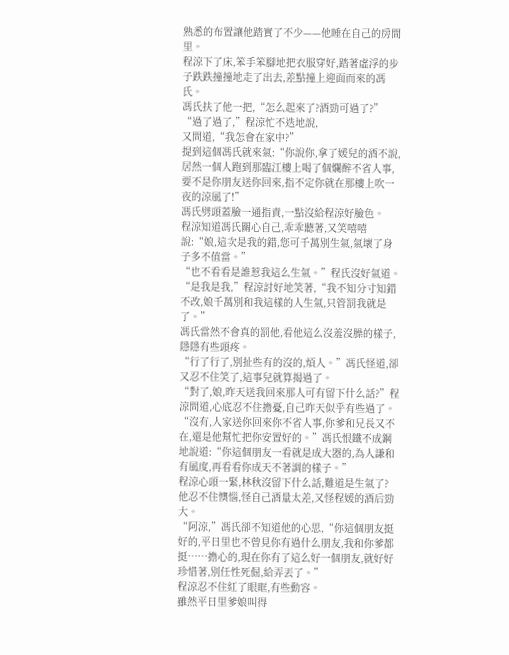熟悉的布置讓他踏實了不少——他睡在自己的房間里。
程涼下了床,笨手笨腳地把衣服穿好,踏著虛浮的步子跌跌撞撞地走了出去,差點撞上迎面而來的馮氏。
馮氏扶了他一把,“怎么起來了?酒勁可過了?”
“過了過了,”程涼忙不迭地說,
又問道,“我怎會在家中?”
提到這個馮氏就來氣:“你說你,拿了媛兒的酒不說,居然一個人跑到那臨江樓上喝了個爛醉不省人事,要不是你朋友送你回來,指不定你就在那樓上吹一夜的涼風了!”
馮氏劈頭蓋臉一通指責,一點沒給程涼好臉色。
程涼知道馮氏關心自己,乖乖聽著,又笑嘻嘻說:“娘,這次是我的錯,您可千萬別生氣,氣壞了身子多不值當。”
“也不看看是誰惹我這么生氣。”程氏沒好氣道。
“是我是我,”程涼討好地笑著,“我不知分寸知錯不改,娘千萬別和我這樣的人生氣,只管罰我就是了。”
馮氏當然不會真的罰他,看他這么沒羞沒臊的樣子,隱隱有些頭疼。
“行了行了,別扯些有的沒的,煩人。”馮氏怪道,卻又忍不住笑了,這事兒就算揭過了。
“對了,娘,昨天送我回來那人可有留下什么話?”程涼問道,心底忍不住擔憂,自己昨天似乎有些過了。
“沒有,人家送你回來你不省人事,你爹和兄長又不在,還是他幫忙把你安置好的。”馮氏恨鐵不成鋼地說道:“你這個朋友一看就是成大器的,為人謙和有風度,再看看你成天不著調的樣子。”
程涼心頭一緊,林秋沒留下什么話,難道是生氣了?
他忍不住懊惱,怪自己酒量太差,又怪程媛的酒后勁大。
“阿涼,”馮氏卻不知道他的心思,“你這個朋友挺好的,平日里也不曾見你有過什么朋友,我和你爹都挺……擔心的,現在你有了這么好一個朋友,就好好珍惜著,別任性死倔,給弄丟了。”
程涼忍不住紅了眼眶,有些動容。
雖然平日里爹娘叫得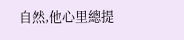自然,他心里總提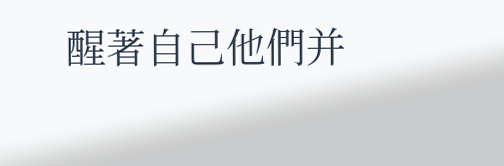醒著自己他們并